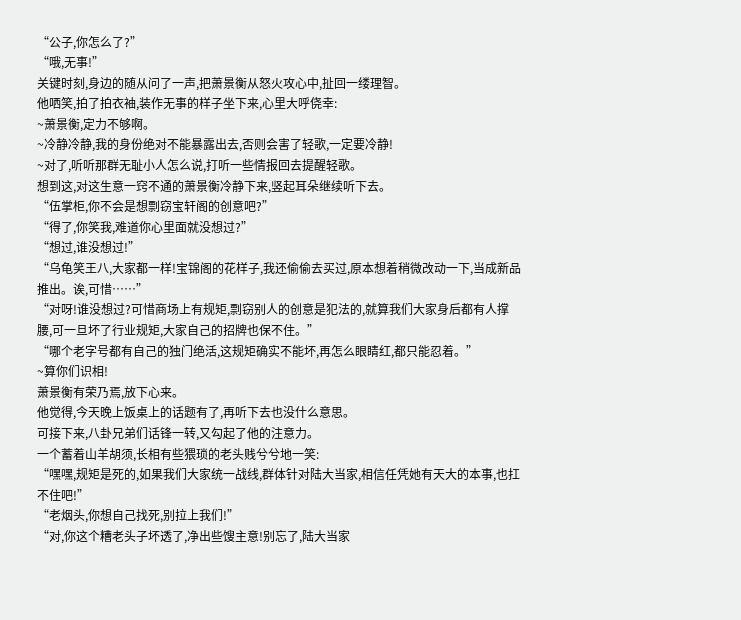“公子,你怎么了?”
“哦,无事!”
关键时刻,身边的随从问了一声,把萧景衡从怒火攻心中,扯回一缕理智。
他哂笑,拍了拍衣袖,装作无事的样子坐下来,心里大呼侥幸:
~萧景衡,定力不够啊。
~冷静冷静,我的身份绝对不能暴露出去,否则会害了轻歌,一定要冷静!
~对了,听听那群无耻小人怎么说,打听一些情报回去提醒轻歌。
想到这,对这生意一窍不通的萧景衡冷静下来,竖起耳朵继续听下去。
“伍掌柜,你不会是想剽窃宝轩阁的创意吧?”
“得了,你笑我,难道你心里面就没想过?”
“想过,谁没想过!”
“乌龟笑王八,大家都一样!宝锦阁的花样子,我还偷偷去买过,原本想着稍微改动一下,当成新品推出。诶,可惜……”
“对呀!谁没想过?可惜商场上有规矩,剽窃别人的创意是犯法的,就算我们大家身后都有人撑腰,可一旦坏了行业规矩,大家自己的招牌也保不住。”
“哪个老字号都有自己的独门绝活,这规矩确实不能坏,再怎么眼睛红,都只能忍着。”
~算你们识相!
萧景衡有荣乃焉,放下心来。
他觉得,今天晚上饭桌上的话题有了,再听下去也没什么意思。
可接下来,八卦兄弟们话锋一转,又勾起了他的注意力。
一个蓄着山羊胡须,长相有些猥琐的老头贱兮兮地一笑:
“嘿嘿,规矩是死的,如果我们大家统一战线,群体针对陆大当家,相信任凭她有天大的本事,也扛不住吧!”
“老烟头,你想自己找死,别拉上我们!”
“对,你这个糟老头子坏透了,净出些馊主意!别忘了,陆大当家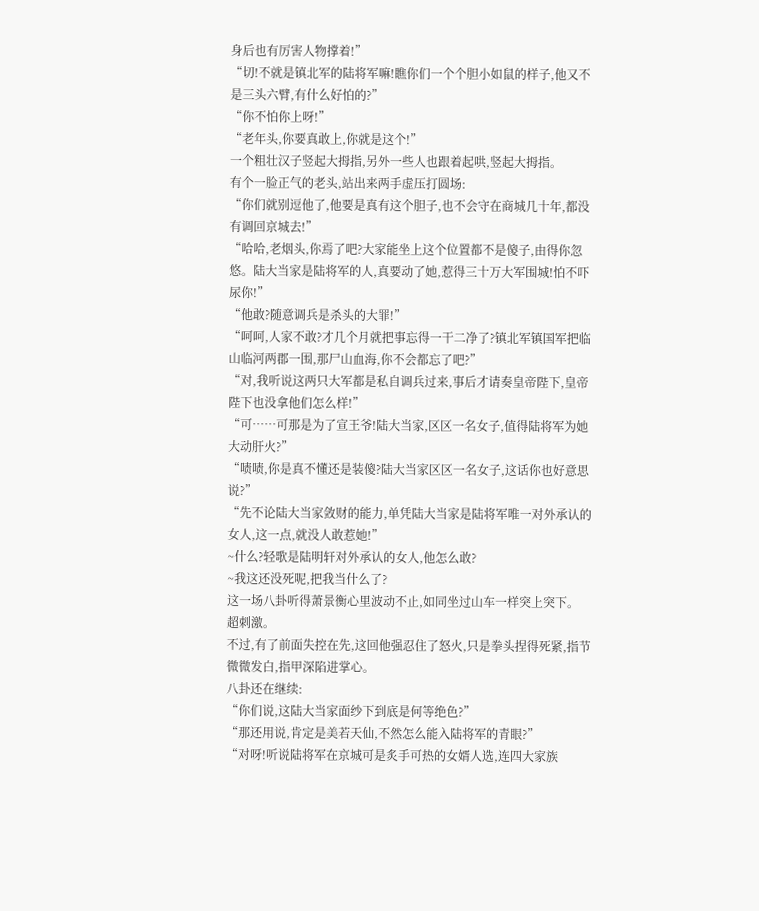身后也有厉害人物撑着!”
“切!不就是镇北军的陆将军嘛!瞧你们一个个胆小如鼠的样子,他又不是三头六臂,有什么好怕的?”
“你不怕你上呀!”
“老年头,你要真敢上,你就是这个!”
一个粗壮汉子竖起大拇指,另外一些人也跟着起哄,竖起大拇指。
有个一脸正气的老头,站出来两手虚压打圆场:
“你们就别逗他了,他要是真有这个胆子,也不会守在商城几十年,都没有调回京城去!”
“哈哈,老烟头,你焉了吧?大家能坐上这个位置都不是傻子,由得你忽悠。陆大当家是陆将军的人,真要动了她,惹得三十万大军围城!怕不吓尿你!”
“他敢?随意调兵是杀头的大罪!”
“呵呵,人家不敢?才几个月就把事忘得一干二净了?镇北军镇国军把临山临河两郡一围,那尸山血海,你不会都忘了吧?”
“对,我听说这两只大军都是私自调兵过来,事后才请奏皇帝陛下,皇帝陛下也没拿他们怎么样!”
“可……可那是为了宣王爷!陆大当家,区区一名女子,值得陆将军为她大动肝火?”
“啧啧,你是真不懂还是装傻?陆大当家区区一名女子,这话你也好意思说?”
“先不论陆大当家敛财的能力,单凭陆大当家是陆将军唯一对外承认的女人,这一点,就没人敢惹她!”
~什么?轻歌是陆明轩对外承认的女人,他怎么敢?
~我这还没死呢,把我当什么了?
这一场八卦听得萧景衡心里波动不止,如同坐过山车一样突上突下。
超刺激。
不过,有了前面失控在先,这回他强忍住了怒火,只是拳头捏得死紧,指节微微发白,指甲深陷进掌心。
八卦还在继续:
“你们说,这陆大当家面纱下到底是何等绝色?”
“那还用说,肯定是美若天仙,不然怎么能入陆将军的青眼?”
“对呀!听说陆将军在京城可是炙手可热的女婿人选,连四大家族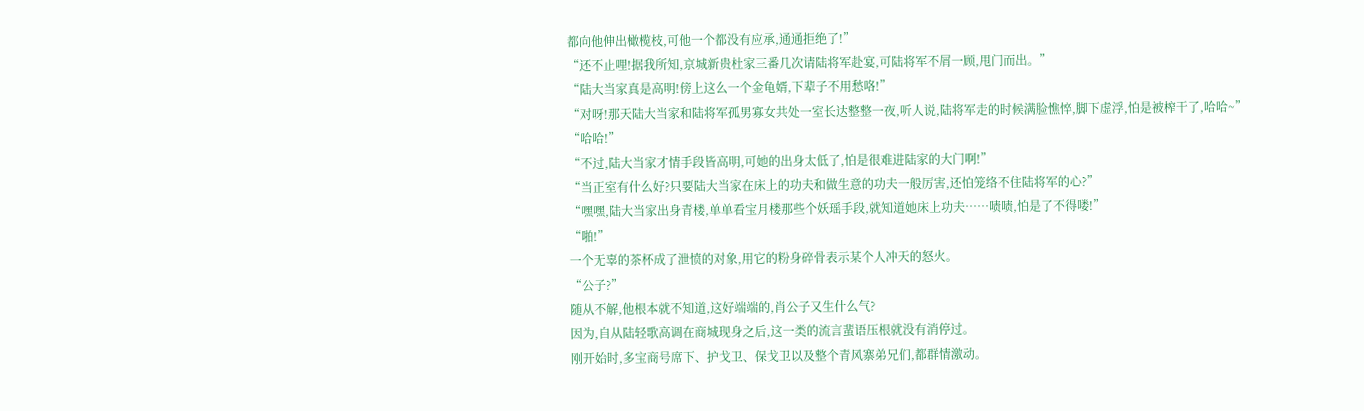都向他伸出橄榄枝,可他一个都没有应承,通通拒绝了!”
“还不止哩!据我所知,京城新贵杜家三番几次请陆将军赴宴,可陆将军不屑一顾,甩门而出。”
“陆大当家真是高明!傍上这么一个金龟婿,下辈子不用愁咯!”
“对呀!那天陆大当家和陆将军孤男寡女共处一室长达整整一夜,听人说,陆将军走的时候满脸憔悴,脚下虚浮,怕是被榨干了,哈哈~”
“哈哈!”
“不过,陆大当家才情手段皆高明,可她的出身太低了,怕是很难进陆家的大门啊!”
“当正室有什么好?只要陆大当家在床上的功夫和做生意的功夫一般厉害,还怕笼络不住陆将军的心?”
“嘿嘿,陆大当家出身青楼,单单看宝月楼那些个妖瑶手段,就知道她床上功夫……啧啧,怕是了不得喽!”
“啪!”
一个无辜的茶杯成了泄愤的对象,用它的粉身碎骨表示某个人冲天的怒火。
“公子?”
随从不解,他根本就不知道,这好端端的,肖公子又生什么气?
因为,自从陆轻歌高调在商城现身之后,这一类的流言蜚语压根就没有消停过。
刚开始时,多宝商号席下、护戈卫、保戈卫以及整个青风寨弟兄们,都群情激动。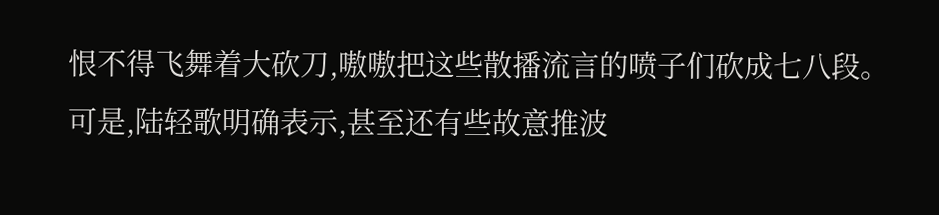恨不得飞舞着大砍刀,嗷嗷把这些散播流言的喷子们砍成七八段。
可是,陆轻歌明确表示,甚至还有些故意推波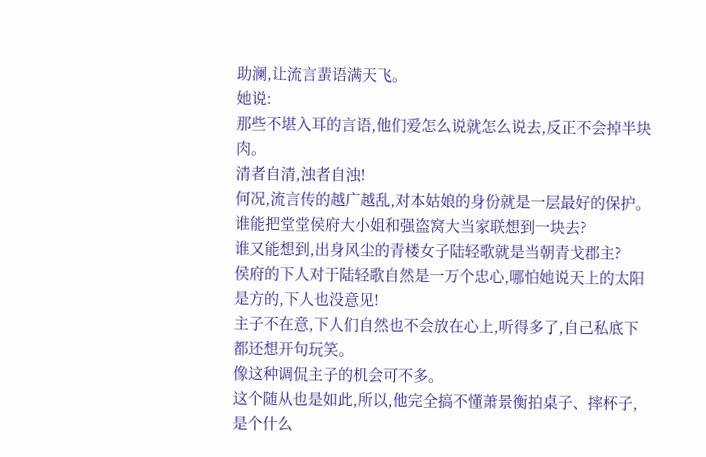助澜,让流言蜚语满天飞。
她说:
那些不堪入耳的言语,他们爱怎么说就怎么说去,反正不会掉半块肉。
清者自清,浊者自浊!
何况,流言传的越广越乱,对本姑娘的身份就是一层最好的保护。
谁能把堂堂侯府大小姐和强盗窝大当家联想到一块去?
谁又能想到,出身风尘的青楼女子陆轻歌就是当朝青戈郡主?
侯府的下人对于陆轻歌自然是一万个忠心,哪怕她说天上的太阳是方的,下人也没意见!
主子不在意,下人们自然也不会放在心上,听得多了,自己私底下都还想开句玩笑。
像这种调侃主子的机会可不多。
这个随从也是如此,所以,他完全搞不懂萧景衡拍桌子、摔杯子,是个什么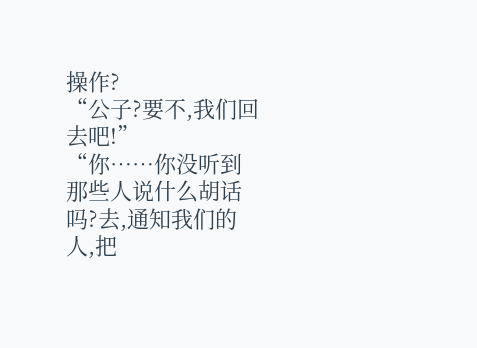操作?
“公子?要不,我们回去吧!”
“你……你没听到那些人说什么胡话吗?去,通知我们的人,把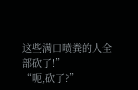这些满口喷粪的人全部砍了!”
“呃,砍了?”